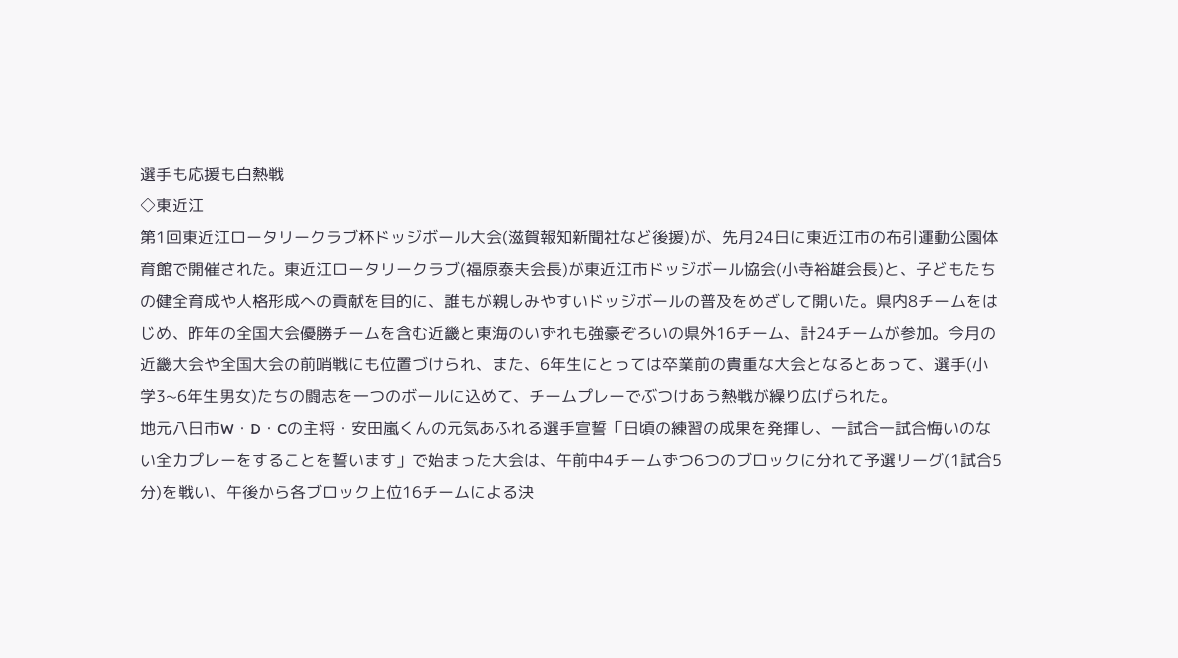選手も応援も白熱戦
◇東近江
第1回東近江ロータリークラブ杯ドッジボール大会(滋賀報知新聞社など後援)が、先月24日に東近江市の布引運動公園体育館で開催された。東近江ロータリークラブ(福原泰夫会長)が東近江市ドッジボール協会(小寺裕雄会長)と、子どもたちの健全育成や人格形成への貢献を目的に、誰もが親しみやすいドッジボールの普及をめざして開いた。県内8チームをはじめ、昨年の全国大会優勝チームを含む近畿と東海のいずれも強豪ぞろいの県外16チーム、計24チームが参加。今月の近畿大会や全国大会の前哨戦にも位置づけられ、また、6年生にとっては卒業前の貴重な大会となるとあって、選手(小学3~6年生男女)たちの闘志を一つのボールに込めて、チームプレーでぶつけあう熱戦が繰り広げられた。
地元八日市W・D・Cの主将・安田嵐くんの元気あふれる選手宣誓「日頃の練習の成果を発揮し、一試合一試合悔いのない全力プレーをすることを誓います」で始まった大会は、午前中4チームずつ6つのブロックに分れて予選リーグ(1試合5分)を戦い、午後から各ブロック上位16チームによる決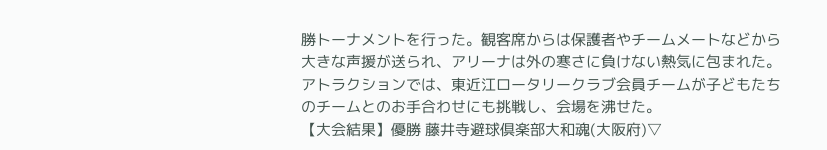勝トーナメントを行った。観客席からは保護者やチームメートなどから大きな声援が送られ、アリーナは外の寒さに負けない熱気に包まれた。アトラクションでは、東近江ロータリークラブ会員チームが子どもたちのチームとのお手合わせにも挑戦し、会場を沸せた。
【大会結果】優勝 藤井寺避球倶楽部大和魂(大阪府)▽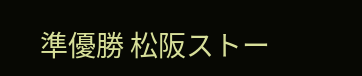準優勝 松阪ストー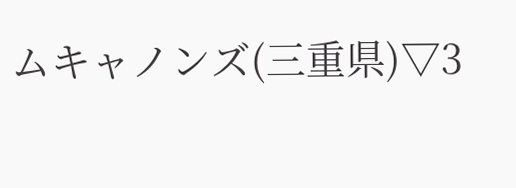ムキャノンズ(三重県)▽3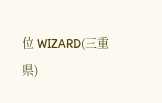位 WIZARD(三重県)